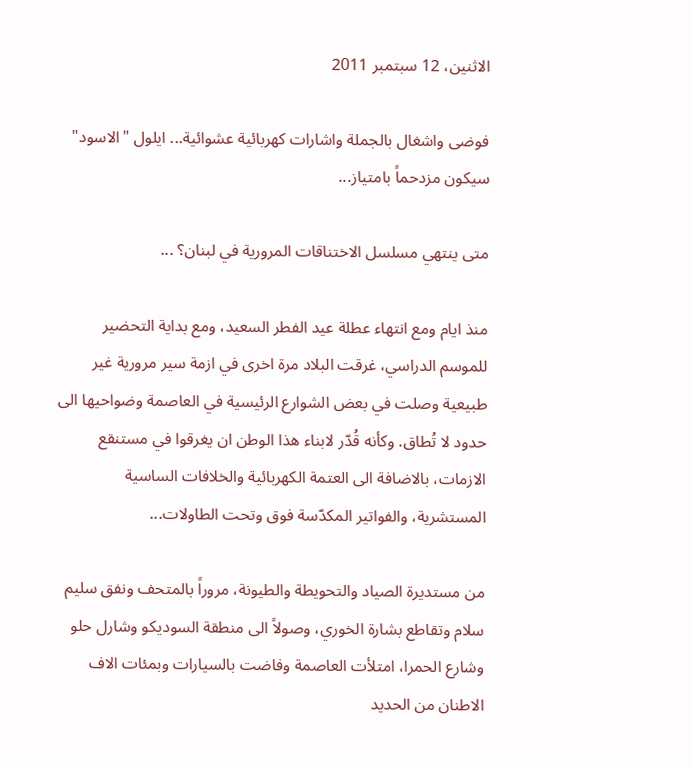الاثنين، 12 سبتمبر 2011

فوضى واشغال بالجملة واشارات كهربائية عشوائية... ايلول "الاسود" سيكون مزدحماً بامتياز...

متى ينتهي مسلسل الاختناقات المرورية في لبنان؟ ...

منذ ايام ومع انتهاء عطلة عيد الفطر السعيد، ومع بداية التحضير للموسم الدراسي، غرقت البلاد مرة اخرى في ازمة سير مرورية غير طبيعية وصلت في بعض الشوارع الرئيسية في العاصمة وضواحيها الى حدود لا تُطاق. وكأنه قُدّر لابناء هذا الوطن ان يغرقوا في مستنقع الازمات، بالاضافة الى العتمة الكهربائية والخلافات الساسية المستشرية، والفواتير المكدّسة فوق وتحت الطاولات...

من مستديرة الصياد والتحويطة والطيونة، مروراً بالمتحف ونفق سليم سلام وتقاطع بشارة الخوري، وصولاً الى منطقة السوديكو وشارل حلو وشارع الحمرا، امتلأت العاصمة وفاضت بالسيارات وبمئات الاف الاطنان من الحديد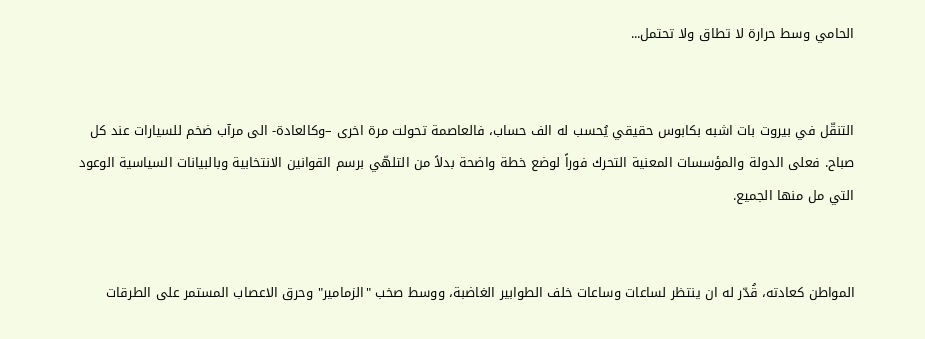الحامي وسط حرارة لا تطاق ولا تحتمل...


التنقّل في بيروت بات اشبه بكابوس حقيقي يُحسب له الف حساب، فالعاصمة تحولت مرة اخرى –وكالعادة- الى مرآب ضخم للسيارات عند كل صباح. فعلى الدولة والمؤسسات المعنية التحرك فوراً لوضع خطة واضحة بدلاً من التلهّي برسم القوانين الانتخابية وبالبيانات السياسية الوعود التي مل منها الجميع.


المواطن كعادته، قُدّر له ان ينتظر لساعات وساعات خلف الطوابير الغاضبة، ووسط صخب "الزمامير" وحرق الاعصاب المستمر على الطرقات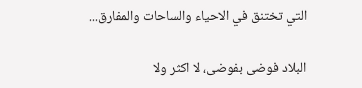التي تختنق في الاحياء والساحات والمفارق...

البلاد فوضى بفوضى، لا اكثر ولا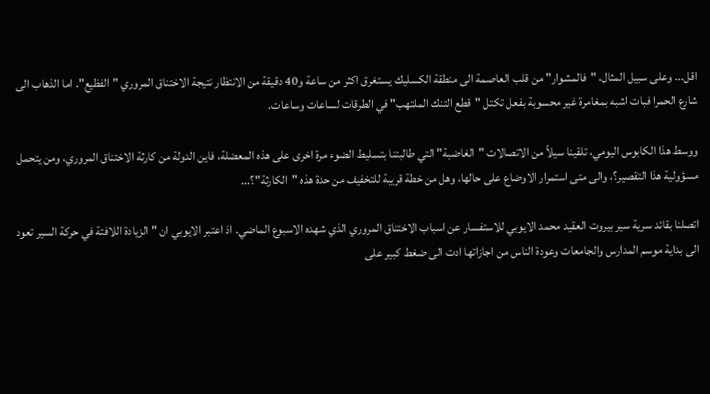اقل... وعلى سبيل المثال، "فالمشوار" من قلب العاصمة الى منطقة الكسليك يستغرق اكثر من ساعة و40 دقيقة من الانتظار نتيجة الاختناق المروري "الفظيع". اما الذهاب الى شارع الحمرا فبات اشبه بمغامرة غير محسوبة بفعل تكتل "قطع التنك الملتهب" في الطرقات لساعات وساعات.

ووسط هذا الكابوس اليومي، تلقينا سيلاً من الاتصالات "الغاضبة" التي طالبتنا بتسليط الضوء مرة اخرى على هذه المعضلة، فاين الدولة من كارثة الاختناق المروري، ومن يتحمل مسؤولية هذا التقصير؟، والى متى استمرار الاوضاع على حالها، وهل من خطة قريبة للتخفيف من حدة هذه "الكارثة"؟...

اتصلنا بقائد سرية سير بيروت العقيد محمد الايوبي للاستفسار عن اسباب الاختناق المروري الذي شهده الاسبوع الماضي. اذ اعتبر الايوبي ان "الزيادة اللافتة في حركة السير تعود الى بداية موسم المدارس والجامعات وعودة الناس من اجازاتها ادت الى ضغط كبير على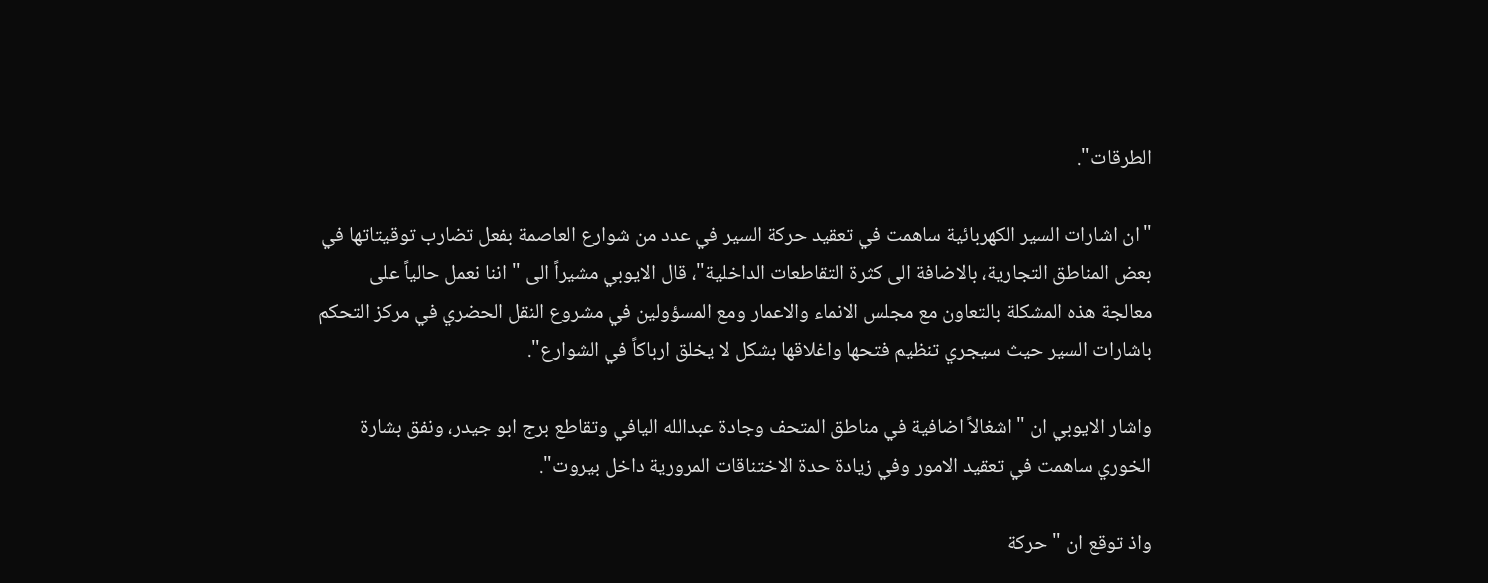الطرقات".

"ان اشارات السير الكهربائية ساهمت في تعقيد حركة السير في عدد من شوارع العاصمة بفعل تضارب توقيتاتها في بعض المناطق التجارية، بالاضافة الى كثرة التقاطعات الداخلية"، قال الايوبي مشيراً الى " اننا نعمل حالياً على معالجة هذه المشكلة بالتعاون مع مجلس الانماء والاعمار ومع المسؤولين في مشروع النقل الحضري في مركز التحكم باشارات السير حيث سيجري تنظيم فتحها واغلاقها بشكل لا يخلق ارباكاً في الشوارع".

واشار الايوبي ان "اشغالاً اضافية في مناطق المتحف وجادة عبدالله اليافي وتقاطع برج ابو جيدر، ونفق بشارة الخوري ساهمت في تعقيد الامور وفي زيادة حدة الاختناقات المرورية داخل بيروت".

واذ توقع ان "حركة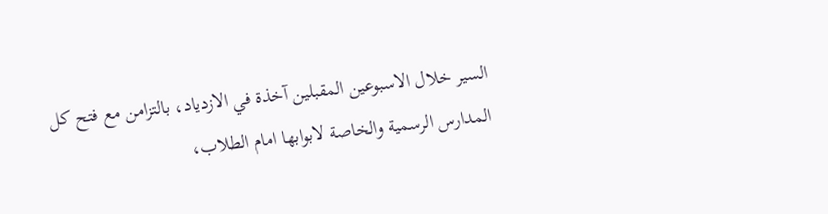السير خلال الاسبوعين المقبلين آخذة في الازدياد، بالتزامن مع فتح كل المدارس الرسمية والخاصة لابوابها امام الطلاب،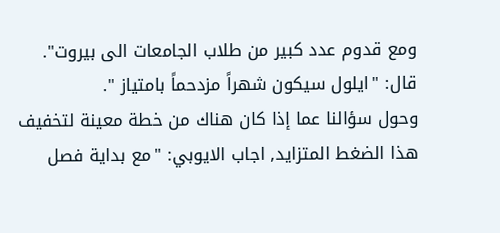ومع قدوم عدد كبير من طلاب الجامعات الى بيروت". قال: "ايلول سيكون شهراً مزدحماً بامتياز ".
وحول سؤالنا عما إذا كان هناك من خطة معينة لتخفيف هذا الضغط المتزايد, اجاب الايوبي: "مع بداية فصل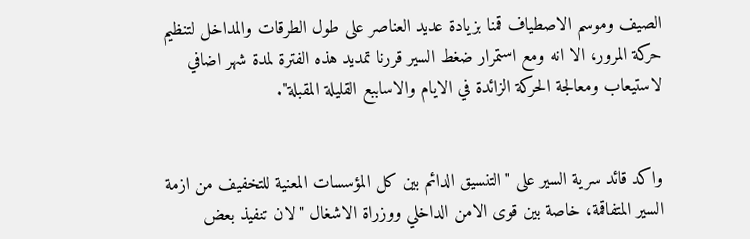الصيف وموسم الاصطياف قمنا بزيادة عديد العناصر على طول الطرقات والمداخل لتنظيم حركة المرور، الا انه ومع استمرار ضغط السير قررنا تمديد هذه الفترة لمدة شهر اضافي لاستيعاب ومعالجة الحركة الزائدة في الايام والاساببع القليلة المقبلة".


واكد قائد سرية السير على "التنسيق الدائم بين كل المؤسسات المعنية للتخفيف من ازمة السير المتفاقمة، خاصة بين قوى الامن الداخلي ووزراة الاشغال "لان تنفيذ بعض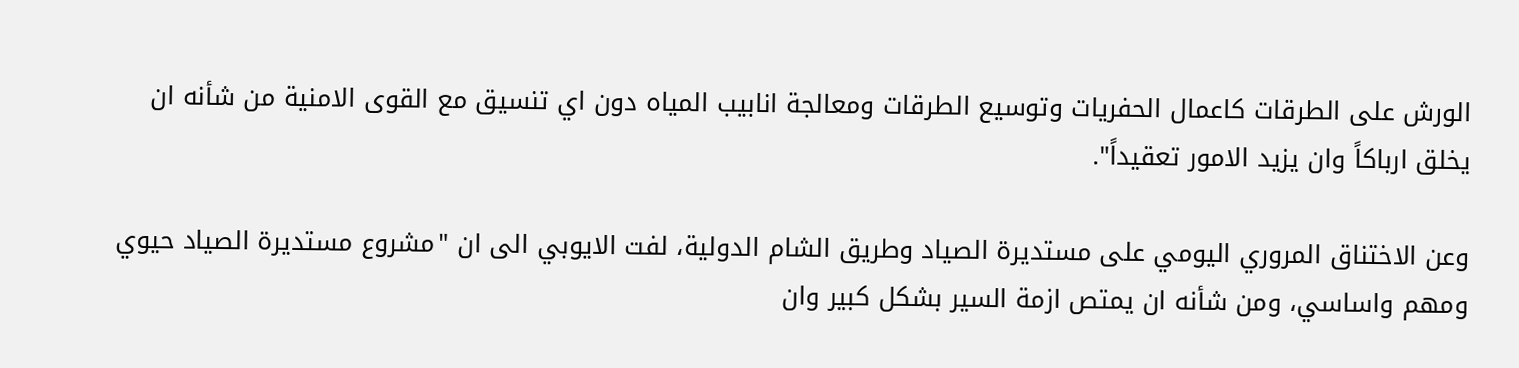الورش على الطرقات كاعمال الحفريات وتوسيع الطرقات ومعالجة انابيب المياه دون اي تنسيق مع القوى الامنية من شأنه ان يخلق ارباكاً وان يزيد الامور تعقيداً".

وعن الاختناق المروري اليومي على مستديرة الصياد وطريق الشام الدولية، لفت الايوبي الى ان "مشروع مستديرة الصياد حيوي ومهم واساسي، ومن شأنه ان يمتص ازمة السير بشكل كبير وان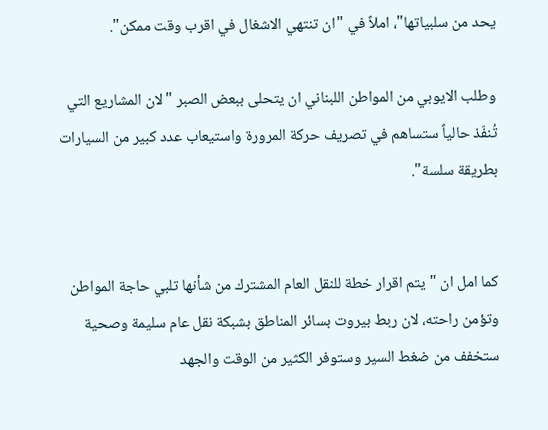يحد من سلبياتها"، املاً في "ان تنتهي الاشغال في اقرب وقت ممكن".

وطلب الايوبي من المواطن اللبناني ان يتحلى ببعض الصبر "لان المشاريع التي تُنفّذ حالياً ستساهم في تصريف حركة المرورة واستيعاب عدد كبير من السيارات بطريقة سلسة".


كما امل ان "يتم اقرار خطة للنقل العام المشترك من شأنها تلبي حاجة المواطن وتؤمن راحته، لان ربط بيروت بسائر المناطق بشبكة نقل عام سليمة وصحية ستخفف من ضغط السير وستوفر الكثير من الوقت والجهد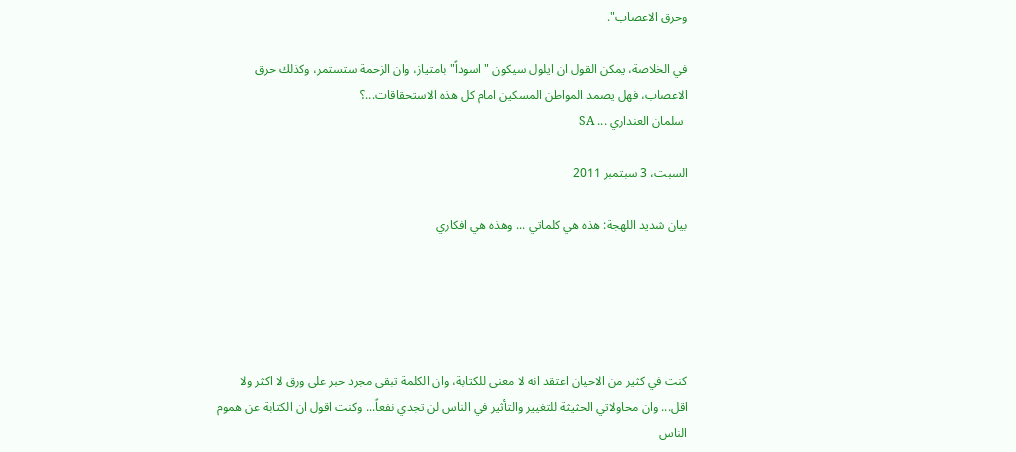وحرق الاعصاب".

في الخلاصة، يمكن القول ان ايلول سيكون "اسوداً" بامتياز، وان الزحمة ستستمر، وكذلك حرق الاعصاب، فهل يصمد المواطن المسكين امام كل هذه الاستحقاقات...؟
 سلمان العنداري ... SA

السبت، 3 سبتمبر 2011

بيان شديد اللهجة: هذه هي كلماتي ... وهذه هي افكاري





كنت في كثير من الاحيان اعتقد انه لا معنى للكتابة، وان الكلمة تبقى مجرد حبر على ورق لا اكثر ولا اقل... وان محاولاتي الحثيثة للتغيير والتأثير في الناس لن تجدي نفعاً... وكنت اقول ان الكتابة عن هموم الناس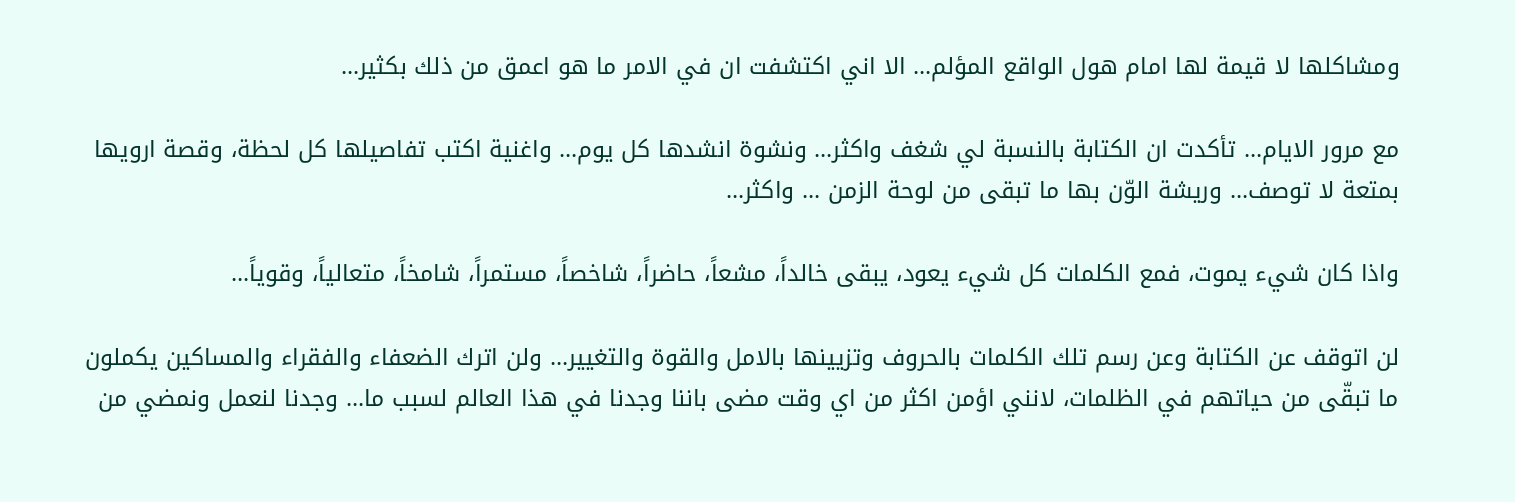ومشاكلها لا قيمة لها امام هول الواقع المؤلم... الا اني اكتشفت ان في الامر ما هو اعمق من ذلك بكثير...

مع مرور الايام... تأكدت ان الكتابة بالنسبة لي شغف واكثر... ونشوة انشدها كل يوم... واغنية اكتب تفاصيلها كل لحظة، وقصة ارويها بمتعة لا توصف... وريشة الوّن بها ما تبقى من لوحة الزمن ... واكثر...

واذا كان شيء يموت، فمع الكلمات كل شيء يعود، يبقى خالداً، مشعاً، حاضراً، شاخصاً، مستمراً، شامخاً، متعالياً، وقوياً...

لن اتوقف عن الكتابة وعن رسم تلك الكلمات بالحروف وتزيينها بالامل والقوة والتغيير... ولن اترك الضعفاء والفقراء والمساكين يكملون ما تبقّى من حياتهم في الظلمات، لانني اؤمن اكثر من اي وقت مضى باننا وجدنا في هذا العالم لسبب ما... وجدنا لنعمل ونمضي من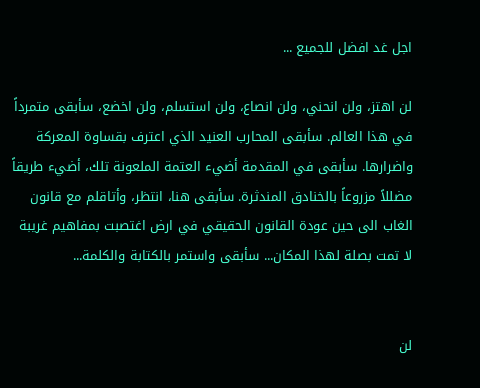اجل غد افضل للجميع ...

لن اهتز، ولن انحني، ولن انصاع، ولن استسلم، ولن اخضع، سأبقى متمرداً في هذا العالم. سأبقى المحارب العنيد الذي اعترف بقساوة المعركة واضرارها. سأبقى في المقدمة أضيء العتمة الملعونة تلك، أضيء طريقاً مضللاً مزروعاً بالخنادق المندثرة. سأبقى هنا، انتظر، وأتاقلم مع قانون الغاب الى حين عودة القانون الحقيقي في ارض اغتصبت بمفاهيم غريبة لا تمت بصلة لهذا المكان... سأبقى واستمر بالكتابة والكلمة...


لن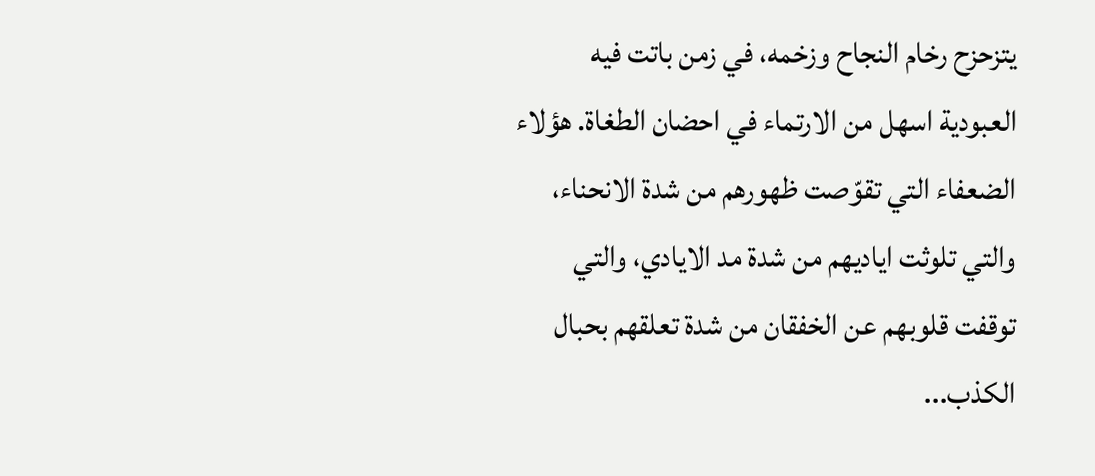يتزحزح رخام النجاح وزخمه، في زمن باتت فيه العبودية اسهل من الارتماء في احضان الطغاة. هؤلاء الضعفاء التي تقوّصت ظهورهم من شدة الانحناء، والتي تلوثت اياديهم من شدة مد الايادي، والتي توقفت قلوبهم عن الخفقان من شدة تعلقهم بحبال الكذب...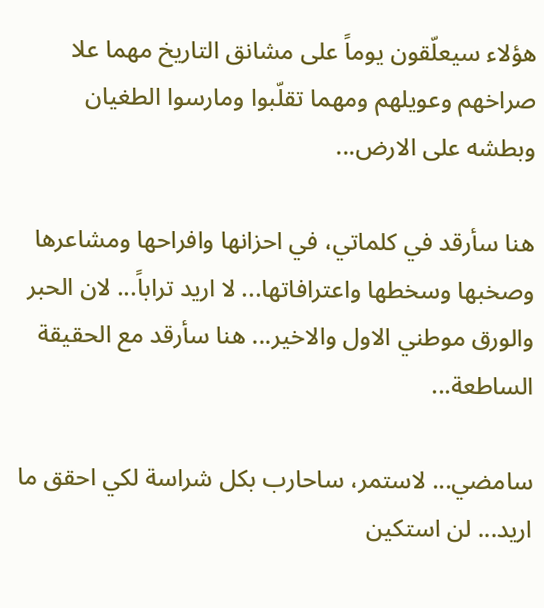هؤلاء سيعلّقون يوماً على مشانق التاريخ مهما علا صراخهم وعويلهم ومهما تقلّبوا ومارسوا الطغيان وبطشه على الارض...

هنا سأرقد في كلماتي، في احزانها وافراحها ومشاعرها وصخبها وسخطها واعترافاتها... لا اريد تراباً... لان الحبر والورق موطني الاول والاخير... هنا سأرقد مع الحقيقة الساطعة...

سامضي... لاستمر، ساحارب بكل شراسة لكي احقق ما اريد... لن استكين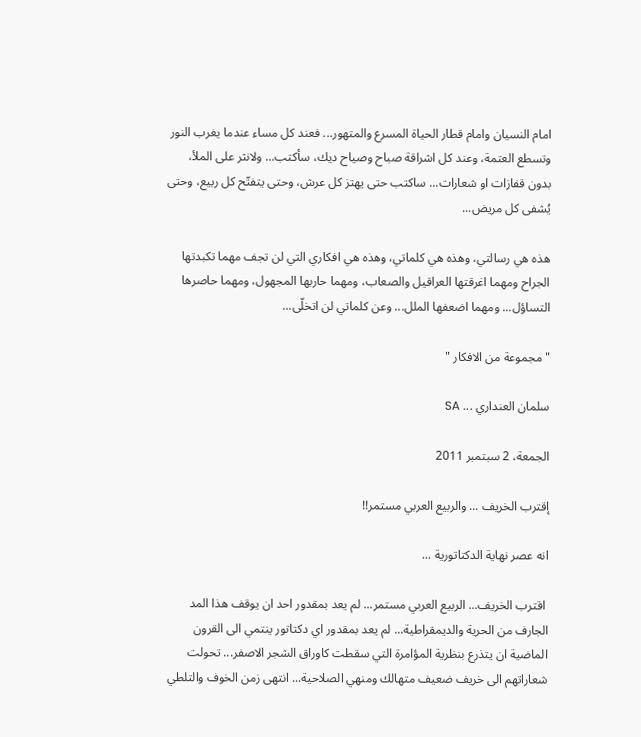امام النسيان وامام قطار الحياة المسرع والمتهور... فعند كل مساء عندما يغرب النور وتسطع العتمة، وعند كل اشراقة صباح وصياح ديك، سأكتب... ولانثر على الملأ، بدون قفازات او شعارات... ساكتب حتى يهتز كل عرش، وحتى يتفتّح كل ربيع، وحتى يُشفى كل مريض...

هذه هي رسالتي، وهذه هي كلماتي، وهذه هي افكاري التي لن تجف مهما تكبدتها الجراح ومهما اغرقتها العراقيل والصعاب، ومهما حاربها المجهول، ومهما حاصرها التساؤل... ومهما اضعفها الملل... وعن كلماتي لن اتخلّى...

"مجموعة من الافكار "

سلمان العنداري ... SA

الجمعة، 2 سبتمبر 2011

إقترب الخريف ... والربيع العربي مستمر!!

انه عصر نهاية الدكتاتورية ...

 اقترب الخريف... الربيع العربي مستمر... لم يعد بمقدور احد ان يوقف هذا المد الجارف من الحرية والديمقراطية... لم يعد بمقدور اي دكتاتور ينتمي الى القرون الماضية ان يتذرع بنظرية المؤامرة التي سقطت كاوراق الشجر الاصفر... تحولت شعاراتهم الى خريف ضعيف متهالك ومنهي الصلاحية... انتهى زمن الخوف والتلطي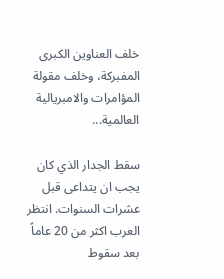خلف العناوين الكبرى المفبركة، وخلف مقولة المؤامرات والامبريالية العالمية...

سقط الجدار الذي كان يجب ان يتداعى قبل عشرات السنوات. انتظر العرب اكثر من 20 عاماً بعد سقوط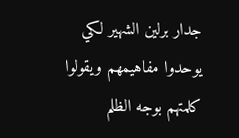جدار برلين الشهير لكي يوحدوا مفاهيمهم ويقولوا كلمتهم بوجه الظلم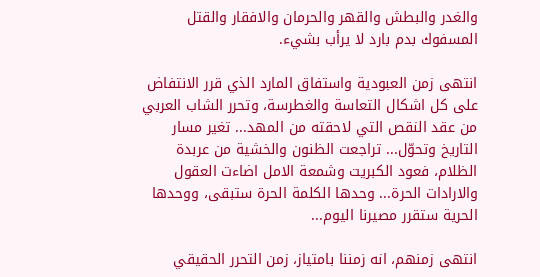والغدر والبطش والقهر والحرمان والافقار والقتل المسفوك بدم بارد لا يرأب بشيء.

انتهى زمن العبودية واستفاق المارد الذي قرر الانتفاض على كل اشكال التعاسة والغطرسة، وتحرر الشاب العربي من عقد النقص التي لاحقته من المهد... تغير مسار التاريخ وتحوّل... تراجعت الظنون والخشية من عربدة الظلام، فعود الكبريت وشمعة الامل اضاءت العقول والارادات الحرة... وحدها الكلمة الحرة ستبقى، ووحدها الحرية ستقرر مصيرنا اليوم...

انتهى زمنهم، انه زمننا بامتياز، زمن التحرر الحقيقي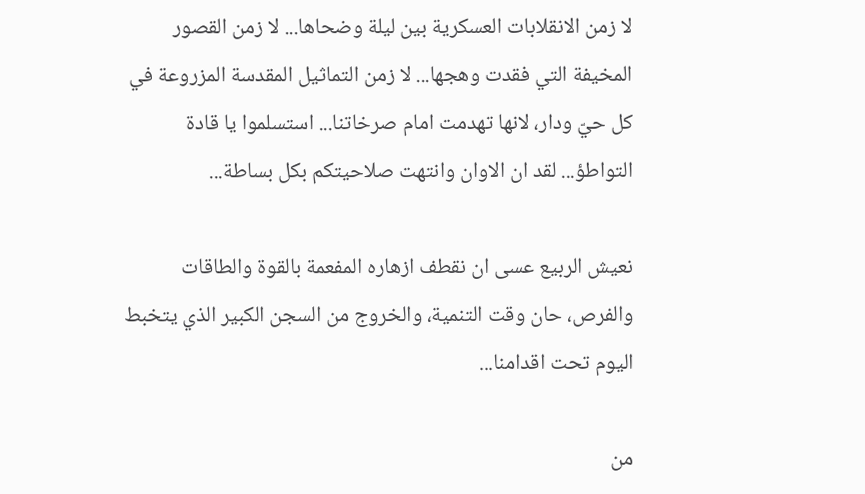لا زمن الانقلابات العسكرية بين ليلة وضحاها... لا زمن القصور المخيفة التي فقدت وهجها... لا زمن التماثيل المقدسة المزروعة في كل حيّ ودار، لانها تهدمت امام صرخاتنا... استسلموا يا قادة التواطؤ... لقد ان الاوان وانتهت صلاحيتكم بكل بساطة...

نعيش الربيع عسى ان نقطف ازهاره المفعمة بالقوة والطاقات والفرص، حان وقت التنمية، والخروج من السجن الكبير الذي يتخبط اليوم تحت اقدامنا...

من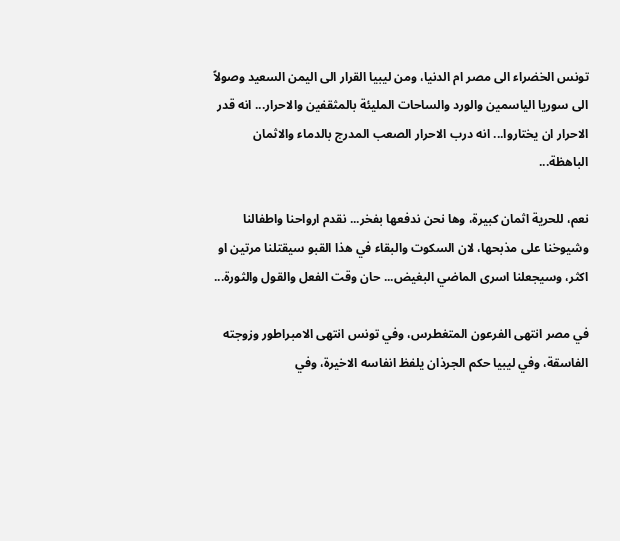تونس الخضراء الى مصر ام الدنيا، ومن ليبيا القرار الى اليمن السعيد وصولاً الى سوريا الياسمين والورد والساحات المليئة بالمثقفين والاحرار... انه قدر الاحرار ان يختاروا... انه درب الاحرار الصعب المدرج بالدماء والاثمان الباهظة...

نعم، للحرية اثمان كبيرة، وها نحن ندفعها بفخر... نقدم ارواحنا واطفالنا وشيوخنا على مذبحها، لان السكوت والبقاء في هذا القبو سيقتلنا مرتين او اكثر، وسيجعلنا اسرى الماضي البغيض... حان وقت الفعل والقول والثورة...

في مصر انتهى الفرعون المتغطرس، وفي تونس انتهى الامبراطور وزوجته الفاسقة، وفي ليبيا حكم الجرذان يلفظ انفاسه الاخيرة، وفي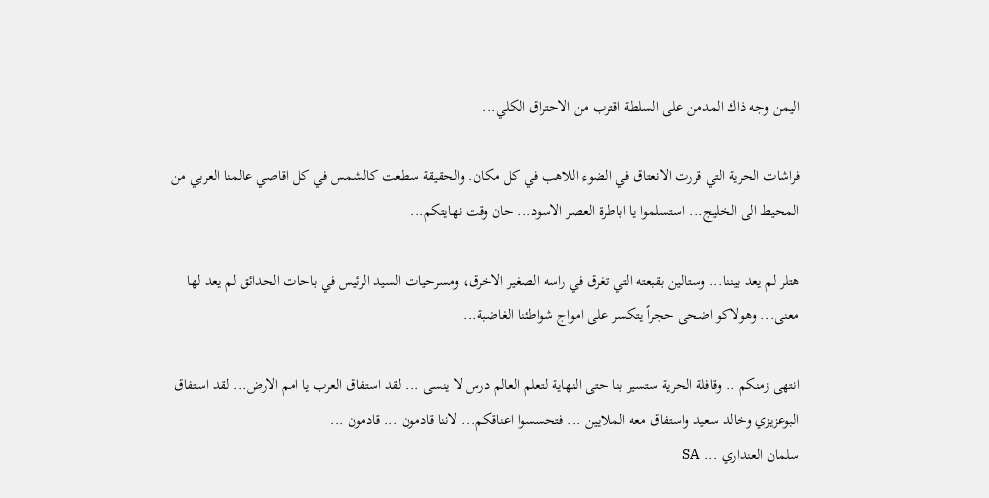اليمن وجه ذاك المدمن على السلطة اقترب من الاحتراق الكلي...

فراشات الحرية التي قررت الانعتاق في الضوء اللاهب في كل مكان. والحقيقة سطعت كالشمس في كل اقاصي عالمنا العربي من المحيط الى الخليج... استسلموا يا اباطرة العصر الاسود... حان وقت نهايتكم...

هتلر لم يعد بيننا... وستالين بقبعته التي تغرق في راسه الصغير الاخرق، ومسرحيات السيد الرئيس في باحات الحدائق لم يعد لها معنى... وهولاكو اضحى حجراً يتكسر على امواج شواطئنا الغاضبة...

انتهى زمنكم .. وقافلة الحرية ستسير بنا حتى النهاية لتعلم العالم درس لا ينسى ... لقد استفاق العرب يا امم الارض... لقد استفاق البوعزيزي وخالد سعيد واستفاق معه الملايين ... فتحسسوا اعناقكم... لاننا قادمون ... قادمون ...
سلمان العنداري ... SA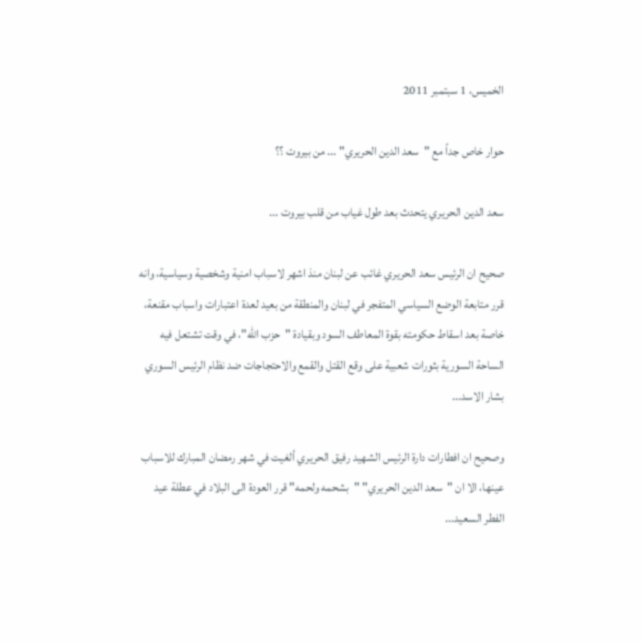الخميس، 1 سبتمبر 2011

حوار خاص جداً مع "سعد الدين الحريري" ... من بيروت ؟؟

سعد الدين الحريري يتحدث بعد طول غياب من قلب بيروت ...

صحيح ان الرئيس سعد الحريري غائب عن لبنان منذ اشهر لاسباب امنية وشخصية وسياسية، وانه قرر متابعة الوضع السياسي المتفجر في لبنان والمنطقة من بعيد لعدة اعتبارات واسباب مقنعة، خاصة بعد اسقاط حكومته بقوة المعاطف السود وبقيادة "حزب الله"، في وقت تشتعل فيه الساحة السورية بثورات شعبية على وقع القتل والقمع والاحتجاجات ضد نظام الرئيس السوري بشار الاسد...

وصحيح ان افطارات دارة الرئيس الشهيد رفيق الحريري ألغيت في شهر رمضان المبارك للاسباب عينها، الا ان "سعد الدين الحريري" "بشحمه ولحمه" قرر العودة الى البلاد في عطلة عيد الفطر السعيد...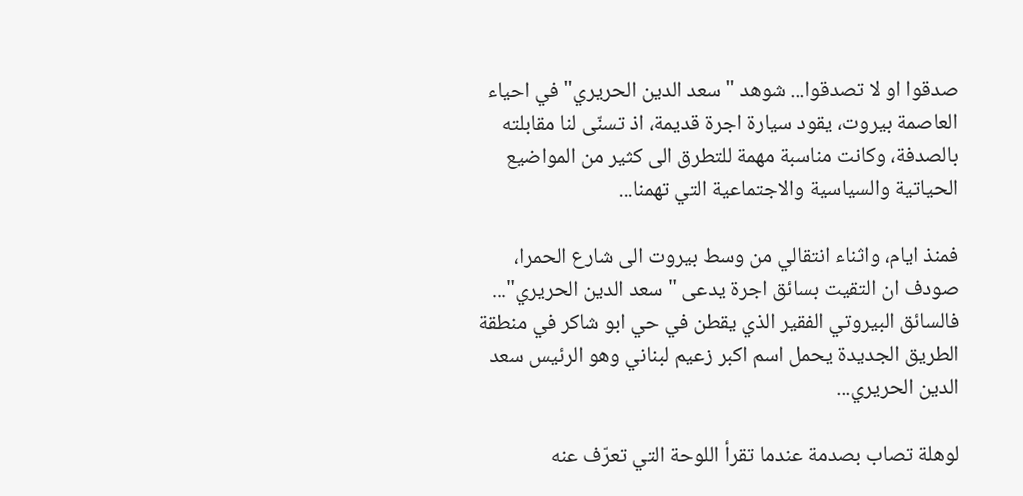صدقوا او لا تصدقوا... شوهد "سعد الدين الحريري" في احياء العاصمة بيروت، يقود سيارة اجرة قديمة، اذ تسنّى لنا مقابلته بالصدفة، وكانت مناسبة مهمة للتطرق الى كثير من المواضيع الحياتية والسياسية والاجتماعية التي تهمنا...

فمنذ ايام، واثناء انتقالي من وسط بيروت الى شارع الحمرا، صودف ان التقيت بسائق اجرة يدعى "سعد الدين الحريري"... فالسائق البيروتي الفقير الذي يقطن في حي ابو شاكر في منطقة الطريق الجديدة يحمل اسم اكبر زعيم لبناني وهو الرئيس سعد الدين الحريري...

لوهلة تصاب بصدمة عندما تقرأ اللوحة التي تعرّف عنه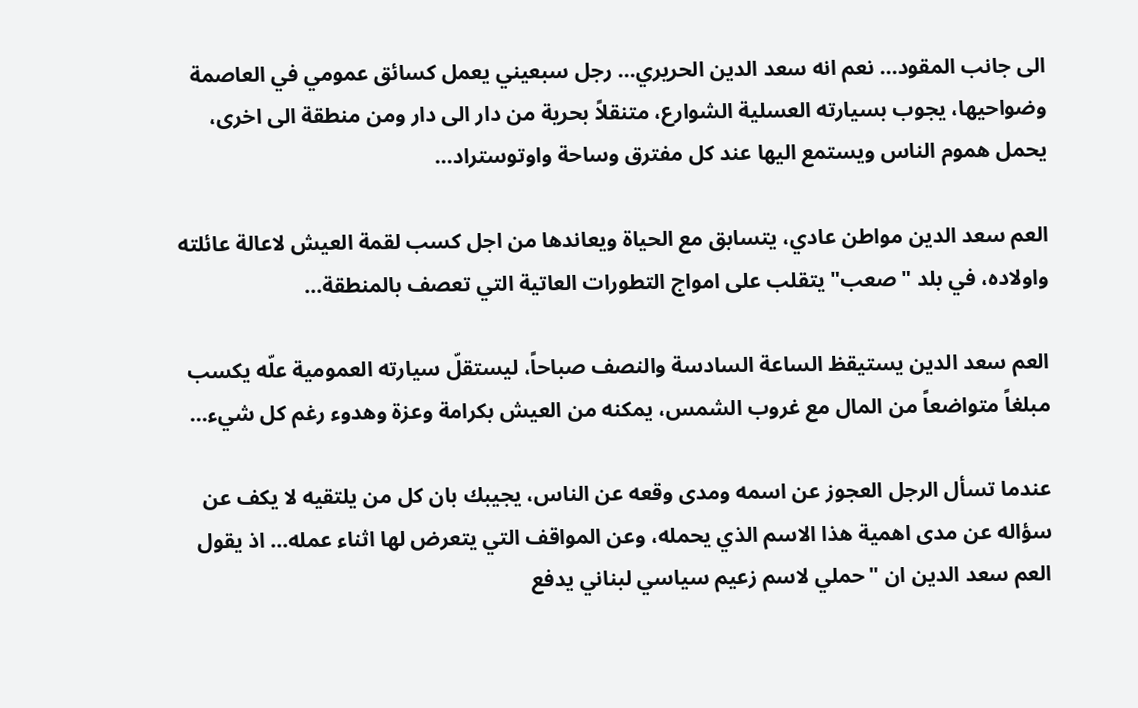الى جانب المقود... نعم انه سعد الدين الحريري... رجل سبعيني يعمل كسائق عمومي في العاصمة وضواحيها، يجوب بسيارته العسلية الشوارع، متنقلاً بحرية من دار الى دار ومن منطقة الى اخرى، يحمل هموم الناس ويستمع اليها عند كل مفترق وساحة واوتوستراد...

العم سعد الدين مواطن عادي، يتسابق مع الحياة ويعاندها من اجل كسب لقمة العيش لاعالة عائلته واولاده، في بلد "صعب" يتقلب على امواج التطورات العاتية التي تعصف بالمنطقة...

العم سعد الدين يستيقظ الساعة السادسة والنصف صباحاً، ليستقلّ سيارته العمومية علّه يكسب مبلغاً متواضعاً من المال مع غروب الشمس، يمكنه من العيش بكرامة وعزة وهدوء رغم كل شيء...

عندما تسأل الرجل العجوز عن اسمه ومدى وقعه عن الناس، يجيبك بان كل من يلتقيه لا يكف عن سؤاله عن مدى اهمية هذا الاسم الذي يحمله، وعن المواقف التي يتعرض لها اثناء عمله... اذ يقول العم سعد الدين ان "حملي لاسم زعيم سياسي لبناني يدفع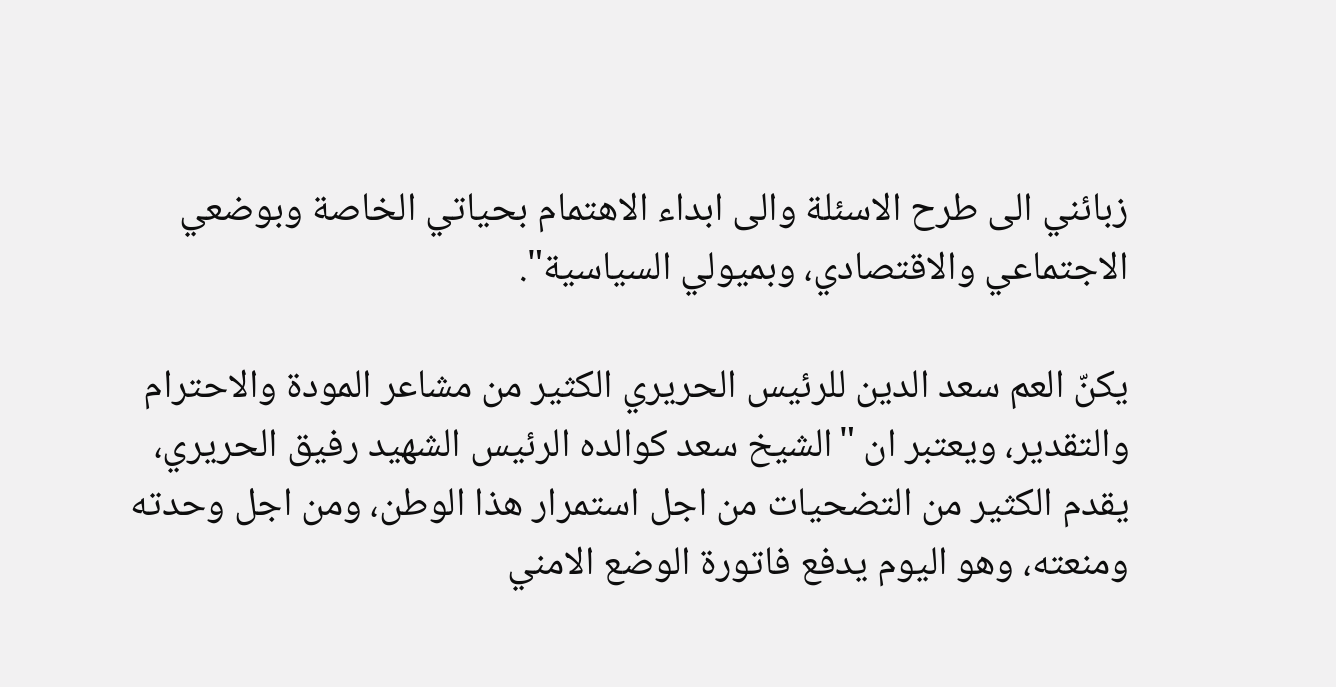زبائني الى طرح الاسئلة والى ابداء الاهتمام بحياتي الخاصة وبوضعي الاجتماعي والاقتصادي، وبميولي السياسية".

يكنّ العم سعد الدين للرئيس الحريري الكثير من مشاعر المودة والاحترام والتقدير، ويعتبر ان "الشيخ سعد كوالده الرئيس الشهيد رفيق الحريري، يقدم الكثير من التضحيات من اجل استمرار هذا الوطن، ومن اجل وحدته ومنعته، وهو اليوم يدفع فاتورة الوضع الامني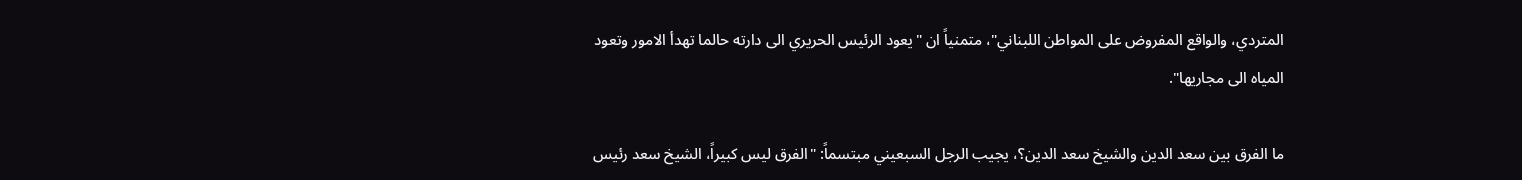المتردي، والواقع المفروض على المواطن اللبناني"، متمنياً ان "يعود الرئيس الحريري الى دارته حالما تهدأ الامور وتعود المياه الى مجاريها".

ما الفرق بين سعد الدين والشيخ سعد الدين؟، يجيب الرجل السبعيني مبتسماً: "الفرق ليس كبيراً، الشيخ سعد رئيس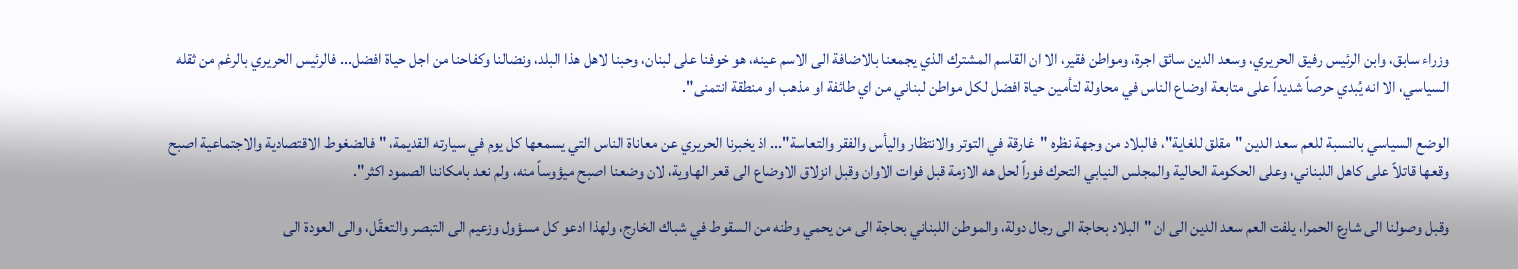وزراء سابق، وابن الرئيس رفيق الحريري، وسعد الدين سائق اجرة، ومواطن فقير، الا ان القاسم المشترك الذي يجمعنا بالاضافة الى الاسم عينه، هو خوفنا على لبنان، وحبنا لاهل هذا البلد، ونضالنا وكفاحنا من اجل حياة افضل... فالرئيس الحريري بالرغم من ثقله السياسي، الا انه يُبدي حرصاً شديداً على متابعة اوضاع الناس في محاولة لتأمين حياة افضل لكل مواطن لبناني من اي طائفة او مذهب او منطقة انتمنى".

الوضع السياسي بالنسبة للعم سعد الدين "مقلق للغاية"، فالبلاد من وجهة نظره "غارقة في التوتر والانتظار واليأس والفقر والتعاسة"... اذ يخبرنا الحريري عن معاناة الناس التي يسمعها كل يوم في سيارته القديمة، "فالضغوط الاقتصادية والاجتماعية اصبح وقعها قاتلاً على كاهل اللبناني، وعلى الحكومة الحالية والمجلس النيابي التحرك فوراً لحل هه الازمة قبل فوات الاوان وقبل انزلاق الاوضاع الى قعر الهاوية، لان وضعنا اصبح ميؤوساً منه، ولم نعد بامكاننا الصمود اكثر".

وقبل وصولنا الى شارع الحمرا، يلفت العم سعد الدين الى ان "البلاد بحاجة الى رجال دولة، والموطن اللبناني بحاجة الى من يحمي وطنه من السقوط في شباك الخارج، ولهذا ادعو كل مسؤول وزعيم الى التبصر والتعقّل، والى العودة الى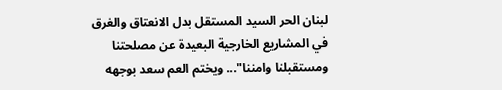لبنان الحر السيد المستقل بدل الانعتاق والغرق في المشاريع الخارجية البعيدة عن مصلحتنا ومستقبلنا وامننا"... ويختم العم سعد بوجهه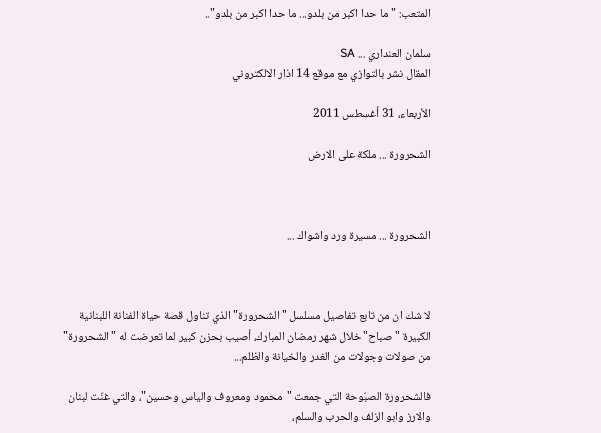المتعب: "ما حدا اكبر من بلدو... ما حدا اكبر من بلدو"..

سلمان العنداري ... SA
المقال نشر بالتوازي مع موقع 14 اذار الالكتروني

الأربعاء، 31 أغسطس 2011

الشحرورة ... ملكة على الارض



الشحرورة ... مسيرة ورد واشواك ...



لا شك ان من تابع تفاصيل مسلسل "الشحرورة" الذي تناول قصة حياة الفنانة اللبنانية الكبيرة "صباح"خلال شهر رمضان المبارك، أصيب بحزن كبير لما تعرضت له "الشحرورة" من صولات وجولات من الغدر والخيانة والظلم...

فالشحرورة الصبّوحة التي جمعت "محمود ومعروف والياس وحسين"، والتي غنّت لبنان والارز وابو الزلف والحرب والسلم،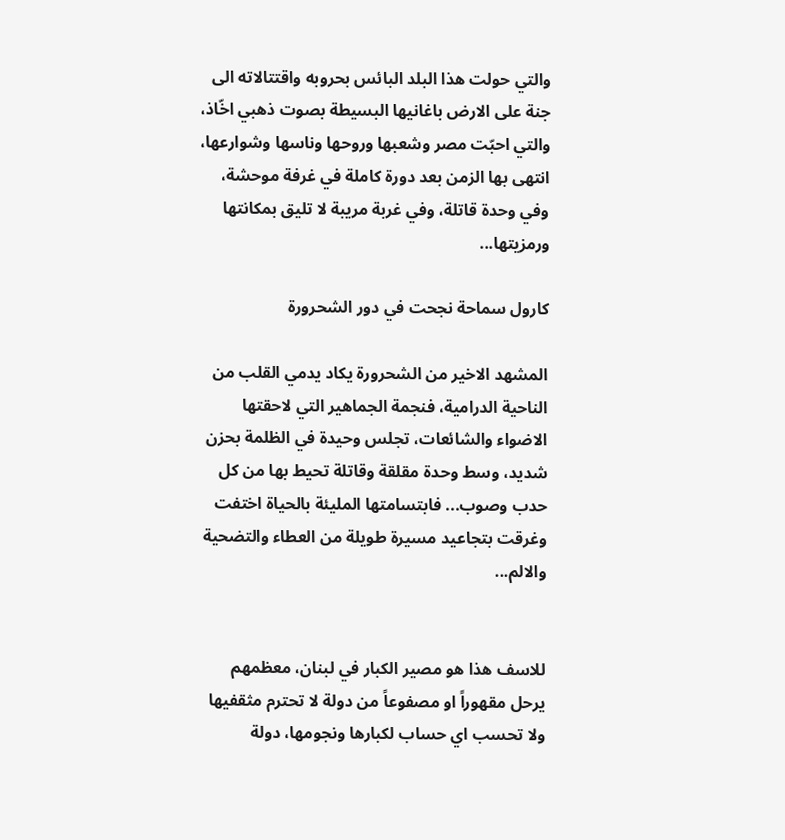والتي حولت هذا البلد البائس بحروبه واقتتالاته الى جنة على الارض باغانيها البسيطة بصوت ذهبي اخّاذ، والتي احبّت مصر وشعبها وروحها وناسها وشوارعها، انتهى بها الزمن بعد دورة كاملة في غرفة موحشة، وفي وحدة قاتلة، وفي غربة مريبة لا تليق بمكانتها ورمزيتها...

كارول سماحة نجحت في دور الشحرورة

المشهد الاخير من الشحرورة يكاد يدمي القلب من الناحية الدرامية، فنجمة الجماهير التي لاحقتها الاضواء والشائعات، تجلس وحيدة في الظلمة بحزن شديد، وسط وحدة مقلقة وقاتلة تحيط بها من كل حدب وصوب... فابتسامتها المليئة بالحياة اختفت وغرقت بتجاعيد مسيرة طويلة من العطاء والتضحية والالم...


للاسف هذا هو مصير الكبار في لبنان، معظمهم يرحل مقهوراً او مصفوعاً من دولة لا تحترم مثقفيها ولا تحسب اي حساب لكبارها ونجومها، دولة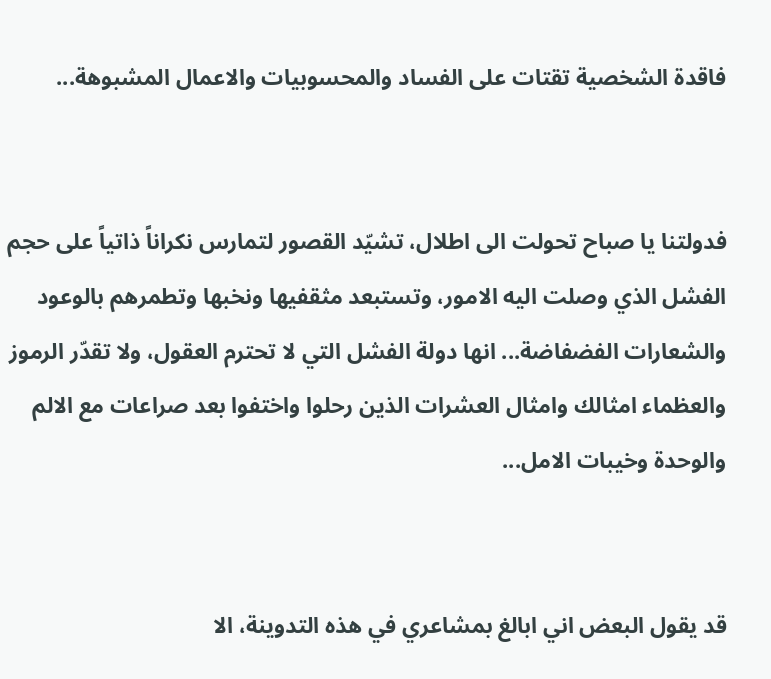فاقدة الشخصية تقتات على الفساد والمحسوبيات والاعمال المشبوهة...


فدولتنا يا صباح تحولت الى اطلال، تشيّد القصور لتمارس نكراناً ذاتياً على حجم الفشل الذي وصلت اليه الامور، وتستبعد مثقفيها ونخبها وتطمرهم بالوعود والشعارات الفضفاضة... انها دولة الفشل التي لا تحترم العقول، ولا تقدّر الرموز والعظماء امثالك وامثال العشرات الذين رحلوا واختفوا بعد صراعات مع الالم والوحدة وخيبات الامل...


قد يقول البعض اني ابالغ بمشاعري في هذه التدوينة، الا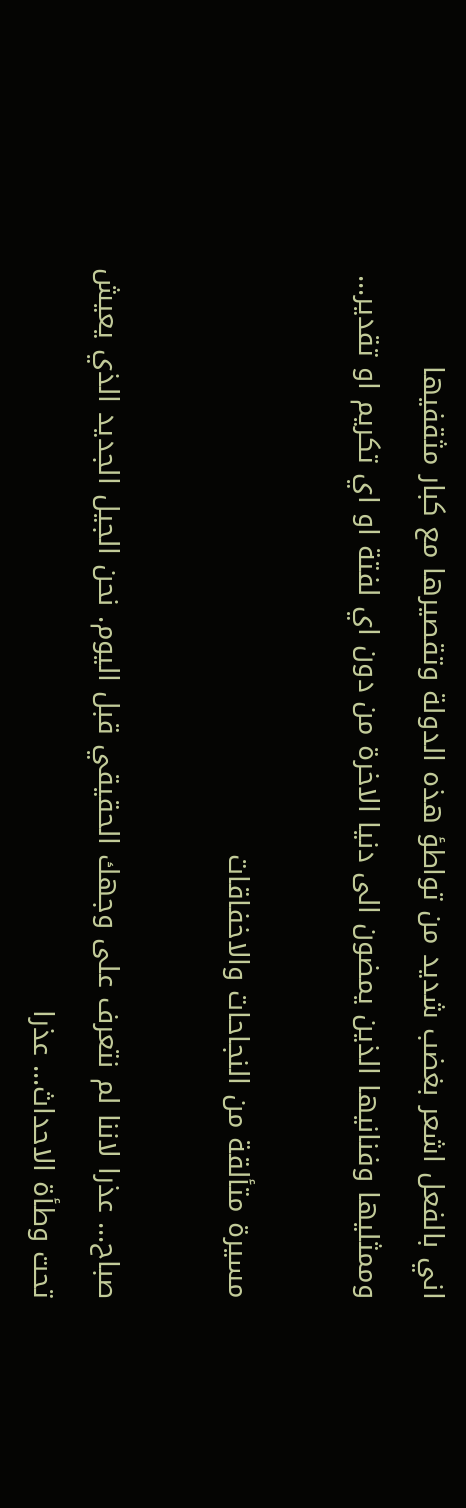اني بالفعل اشعر بغضب شديد من تواطؤ هذه الدولة وتقصيرها مع كبار مثقفيها وممثليها وفنانيها الذين يمضون الى دنيا الاخرة من دون اي لفتة او اي تكريم او تقدير...

مسيرة متألقة من النجاحات والاخفاقات

صباح... عذرا لاننا لم نتعرف على وجهك الحقيقي قبل اليوم. نحن الجيل الجديد الذي يعيش تحت وطأة الاحداث... عذرا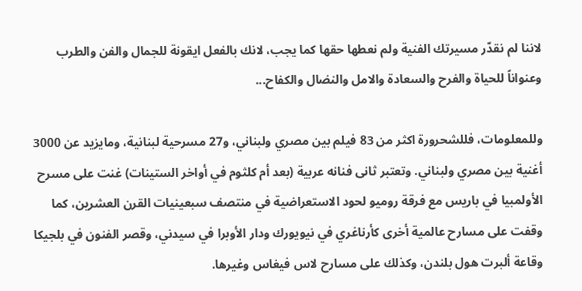لاننا لم نقدّر مسيرتك الفنية ولم نعطها حقها كما يجب، لانك بالفعل ايقونة للجمال والفن والطرب وعنواناً للحياة والفرح والسعادة والامل والنضال والكفاح...

وللمعلومات، فللشحرورة اكثر من 83 فيلم بين مصري ولبناني، و27 مسرحية لبنانية، ومايزيد عن 3000 أغنية بين مصري ولبناني. وتعتبر ثانى فنانه عربية (بعد أم كلثوم في أواخر الستينات) غنت على مسرح الأولمبيا في باريس مع فرقة روميو لحود الاستعراضية في منتصف سبعينيات القرن العشرين، كما وقفت على مسارح عالمية أخرى كأرناغري في نيويورك ودار الأوبرا في سيدني، وقصر الفنون في بلجيكا وقاعة ألبرت هول بلندن، وكذلك على مسارح لاس فيغاس وغيرها.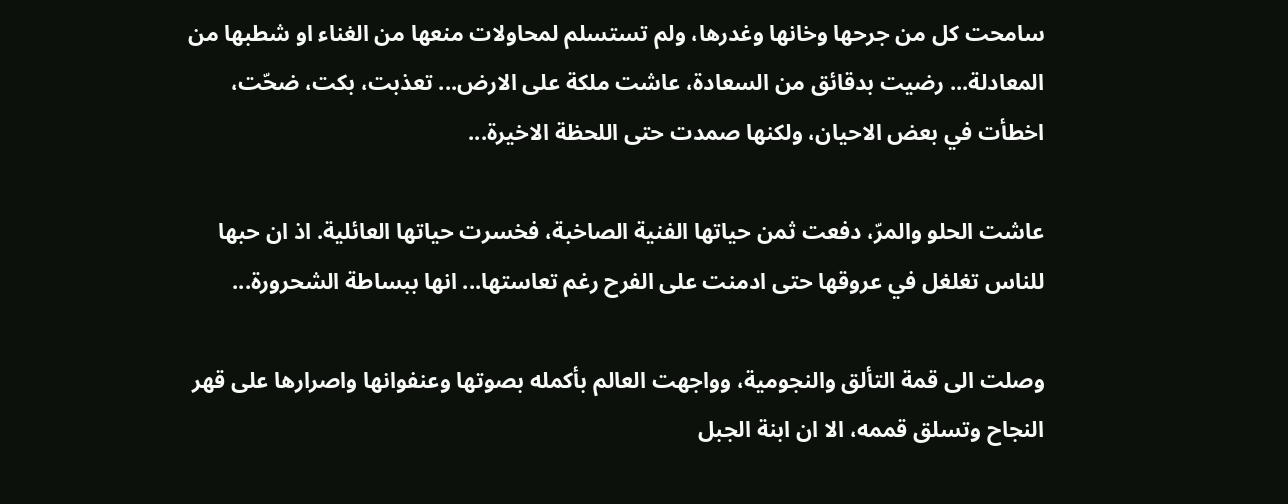سامحت كل من جرحها وخانها وغدرها، ولم تستسلم لمحاولات منعها من الغناء او شطبها من المعادلة... رضيت بدقائق من السعادة، عاشت ملكة على الارض... تعذبت، بكت، ضحّت، اخطأت في بعض الاحيان، ولكنها صمدت حتى اللحظة الاخيرة...

عاشت الحلو والمرّ، دفعت ثمن حياتها الفنية الصاخبة، فخسرت حياتها العائلية. اذ ان حبها للناس تغلغل في عروقها حتى ادمنت على الفرح رغم تعاستها... انها ببساطة الشحرورة...

وصلت الى قمة التألق والنجومية، وواجهت العالم بأكمله بصوتها وعنفوانها واصرارها على قهر النجاح وتسلق قممه، الا ان ابنة الجبل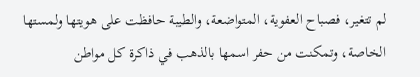لم تتغير، فصباح العفوية، المتواضعة، والطيبة حافظت على هويتها ولمستها الخاصة، وتمكنت من حفر اسمها بالذهب في ذاكرة كل مواطن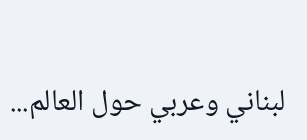لبناني وعربي حول العالم...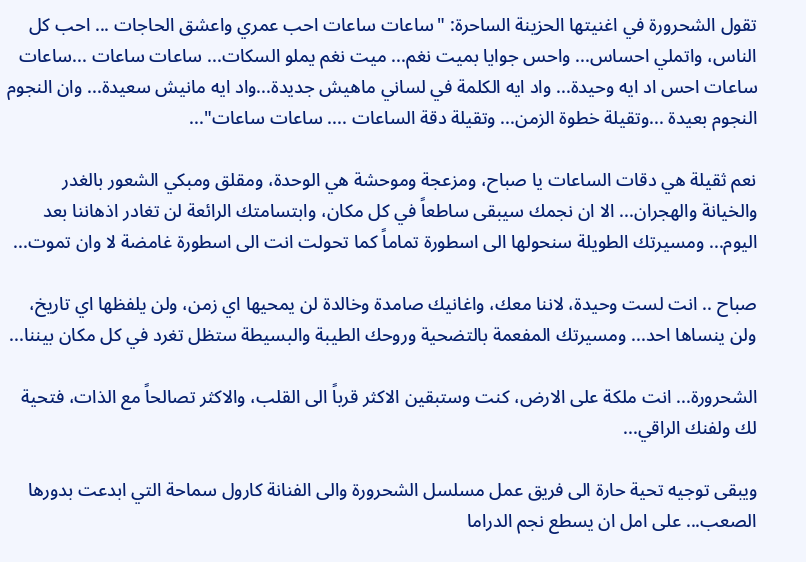تقول الشحرورة في اغنيتها الحزينة الساحرة: "ساعات ساعات احب عمري واعشق الحاجات ... احب كل الناس، واتملي احساس... واحس جوايا بميت نغم... ميت نغم يملو السكات... ساعات ساعات ...ساعات ساعات احس اد ايه وحيدة... واد ايه الكلمة في لساني ماهيش جديدة...واد ايه مانيش سعيدة... وان النجوم النجوم بعيدة ...وتقيلة خطوة الزمن... وتقيلة دقة الساعات .... ساعات ساعات"...

نعم ثقيلة هي دقات الساعات يا صباح، ومزعجة وموحشة هي الوحدة، ومقلق ومبكي الشعور بالغدر والخيانة والهجران... الا ان نجمك سيبقى ساطعاً في كل مكان، وابتسامتك الرائعة لن تغادر اذهاننا بعد اليوم... ومسيرتك الطويلة سنحولها الى اسطورة تماماً كما تحولت انت الى اسطورة غامضة لا وان تموت...

صباح .. انت لست وحيدة، لاننا معك، واغانيك صامدة وخالدة لن يمحيها اي زمن، ولن يلفظها اي تاريخ، ولن ينساها احد... ومسيرتك المفعمة بالتضحية وروحك الطيبة والبسيطة ستظل تغرد في كل مكان بيننا...

الشحرورة... انت ملكة على الارض، كنت وستبقين الاكثر قرباً الى القلب، والاكثر تصالحاً مع الذات، فتحية لك ولفنك الراقي...

ويبقى توجيه تحية حارة الى فريق عمل مسلسل الشحرورة والى الفنانة كارول سماحة التي ابدعت بدورها الصعب... على امل ان يسطع نجم الدراما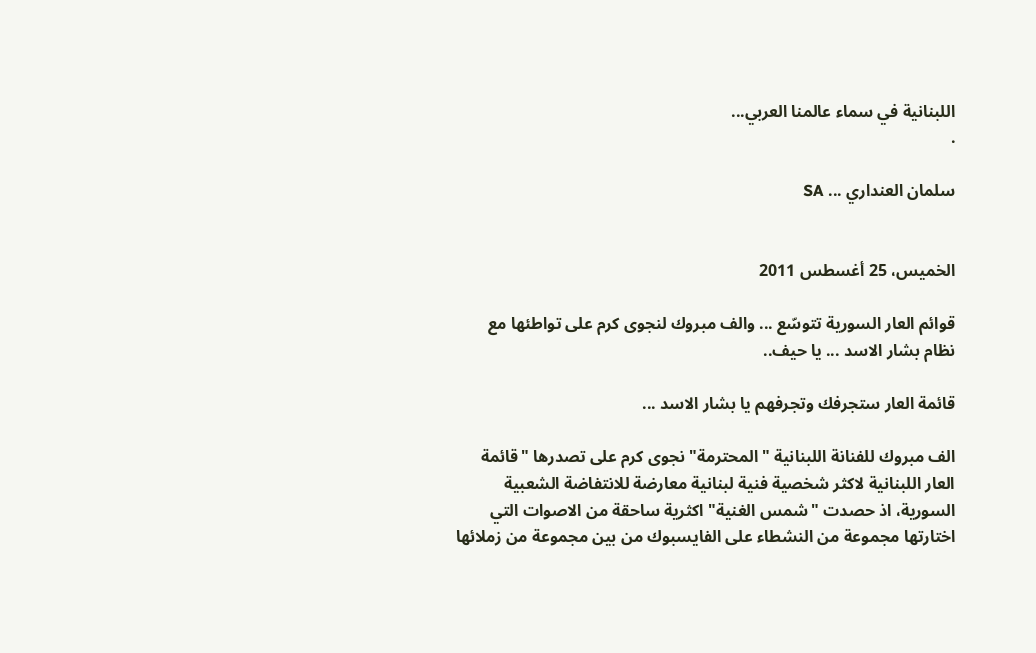اللبنانية في سماء عالمنا العربي...
.

سلمان العنداري ... SA


الخميس، 25 أغسطس 2011

قوائم العار السورية تتوسّع ... والف مبروك لنجوى كرم على تواطئها مع نظام بشار الاسد ... يا حيف..

قائمة العار ستجرفك وتجرفهم يا بشار الاسد ...

الف مبروك للفنانة اللبنانية "المحترمة" نجوى كرم على تصدرها "قائمة العار اللبنانية لاكثر شخصية فنية لبنانية معارضة للانتفاضة الشعبية السورية، اذ حصدت "شمس الغنية" اكثرية ساحقة من الاصوات التي اختارتها مجموعة من النشطاء على الفايسبوك من بين مجموعة من زملائها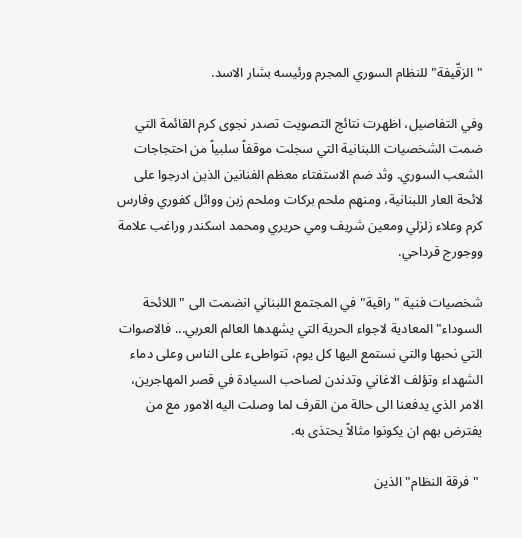"الزقّيفة" للنظام السوري المجرم ورئيسه بشار الاسد.

وفي التفاصيل، اظهرت نتائج التصويت تصدر نجوى كرم القائمة التي ضمت الشخصيات اللبنانية التي سجلت موقفاً سلبياً من احتجاجات الشعب السوري. وثد ضم الاستفتاء معظم الفنانين الذين ادرجوا على لائحة العار اللبنانية، ومنهم ملحم بركات وملحم زبن ووائل كفوري وفارس كرم وعلاء زلزلي ومعين شريف ومي حريري ومحمد اسكندر وراغب علامة ووجورج قرداحي.

شخصيات فنية "راقية" في المجتمع اللبناني انضمت الى "اللائحة السوداء" المعادية لاجواء الحرية التي يشهدها العالم العربي... فالاصوات التي نحبها والتي نستمع اليها كل يوم، تتواطىء على الناس وعلى دماء الشهداء وتؤلف الاغاني وتدندن لصاحب السيادة في قصر المهاجرين، الامر الذي يدفعنا الى حالة من القرف لما وصلت اليه الامور مع من يفترض بهم ان يكونوا مثالاً يحتذى به.

 "فرقة النظام" الذين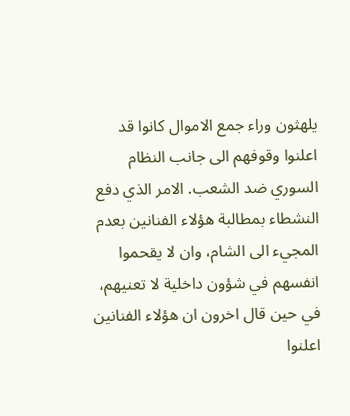يلهثون وراء جمع الاموال كانوا قد اعلنوا وقوفهم الى جانب النظام السوري ضد الشعب. الامر الذي دفع النشطاء بمطالبة هؤلاء الفنانين بعدم المجيء الى الشام، وان لا يقحموا انفسهم في شؤون داخلية لا تعنيهم، في حين قال اخرون ان هؤلاء الفنانين اعلنوا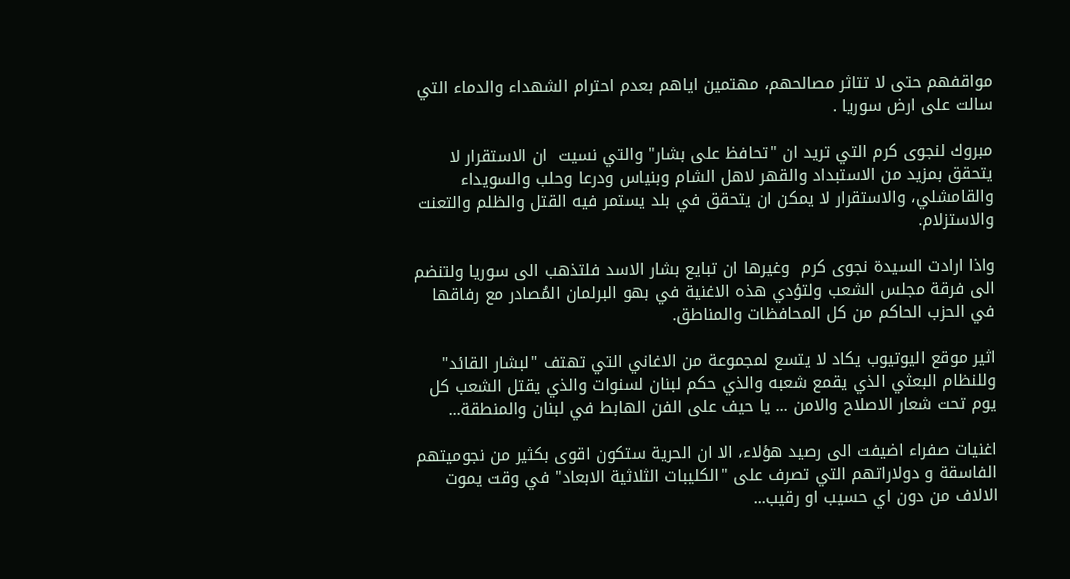مواقفهم حتى لا تتاثر مصالحهم، مهتمين اياهم بعدم احترام الشهداء والدماء التي سالت على ارض سوريا .

مبروك لنجوى كرم التي تريد ان "تحافظ على بشار" والتي نسيت  ان الاستقرار لا يتحقق بمزيد من الاستبداد والقهر لاهل الشام وبنياس ودرعا وحلب والسويداء والقامشلي، والاستقرار لا يمكن ان يتحقق في بلد يستمر فيه القتل والظلم والتعنت والاستزلام.

واذا ارادت السيدة نجوى كرم  وغيرها ان تبايع بشار الاسد فلتذهب الى سوريا ولتنضم الى فرقة مجلس الشعب ولتؤدي هذه الاغنية في بهو البرلمان المُصادر مع رفاقها في الحزب الحاكم من كل المحافظات والمناطق.

اثير موقع اليوتيوب يكاد لا يتسع لمجموعة من الاغاني التي تهتف "لبشار القائد" وللنظام البعثي الذي يقمع شعبه والذي حكم لبنان لسنوات والذي يقتل الشعب كل يوم تحت شعار الاصلاح والامن ... يا حيف على الفن الهابط في لبنان والمنطقة...

اغنيات صفراء اضيفت الى رصيد هؤلاء، الا ان الحرية ستكون اقوى بكثير من نجوميتهم الفاسقة و دولاراتهم التي تصرف على "الكليبات الثلاثية الابعاد" في وقت يموت الالاف من دون اي حسيب او رقيب...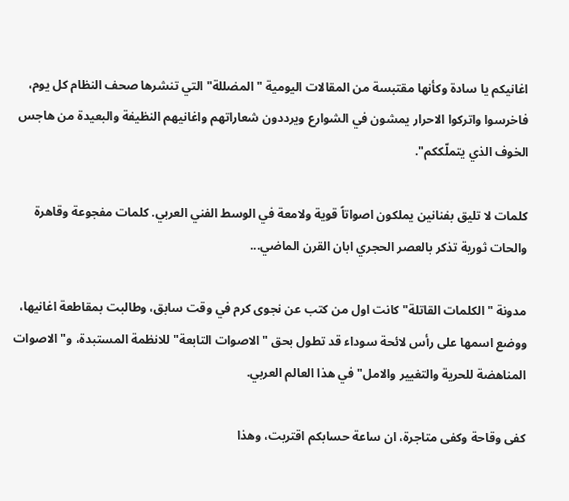اغانيكم يا سادة وكأنها مقتبسة من المقالات اليومية "المضللة" التي تنشرها صحف النظام كل يوم، فاخرسوا واتركوا الاحرار يمشون في الشوارع ويرددون شعاراتهم واغانيهم النظيفة والبعيدة من هاجس الخوف الذي يتملّككم".

كلمات لا تليق بفنانين يملكون اصواتاً قوية ولامعة في الوسط الفني العربي. كلمات مفجوعة وقاهرة والحات ثورية تذكر بالعصر الحجري ابان القرن الماضي...

مدونة "الكلمات القاتلة" كانت اول من كتب عن نجوى كرم في وقت سابق، وطالبت بمقاطعة اغانيها، ووضع اسمها على رأس لائحة سوداء قد تطول بحق "الاصوات التابعة" للانظمة المستبدة، و"الاصوات المناهضة للحرية والتغيير والامل" في هذا العالم العربي.

كفى وقاحة وكفى متاجرة، ان ساعة حسابكم اقتربت، وهذا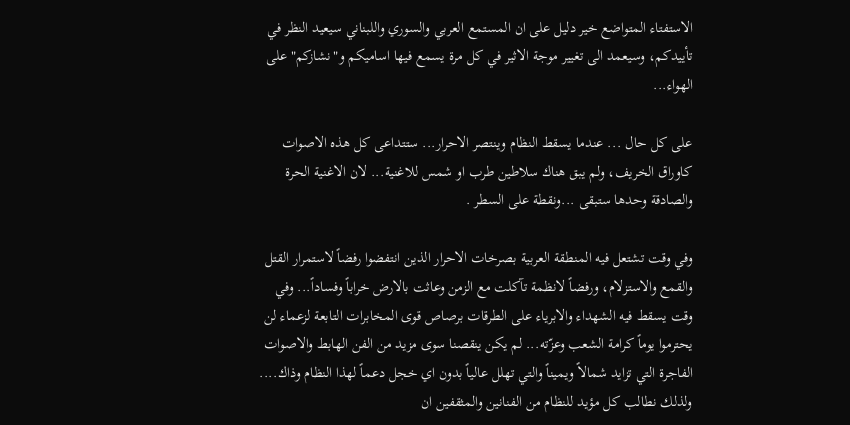الاستفتاء المتواضع خير دليل على ان المستمع العربي والسوري واللبناني سيعيد النظر في تأييدكم، وسيعمد الى تغيير موجة الاثير في كل مرة يسمع فيها اساميكم و"نشازكم" على الهواء...

على كل حال ... عندما يسقط النظام وينتصر الاحرار... ستتداعى كل هذه الاصوات كاوراق الخريف، ولم يبق هناك سلاطين طرب او شمس للاغنية... لان الاغنية الحرة والصادقة وحدها ستبقى ...ونقطة على السطر .

وفي وقت تشتعل فيه المنطقة العربية بصرخات الاحرار الذين انتفضوا رفضاً لاستمرار القتل والقمع والاستزلام، ورفضاً لانظمة تآكلت مع الزمن وعاثت بالارض خراباً وفساداً... وفي وقت يسقط فيه الشهداء والابرياء على الطرقات برصاص قوى المخابرات التابعة لزعماء لن يحترموا يوماً كرامة الشعب وعزّته... لم يكن ينقصنا سوى مزيد من الفن الهابط والاصوات الفاجرة التي تزايد شمالاً ويميناً والتي تهلل عالياً بدون اي خجل دعماً لهذا النظام وذاك.... ولذلك نطالب كل مؤيد للنظام من الفنانين والمثقفين ان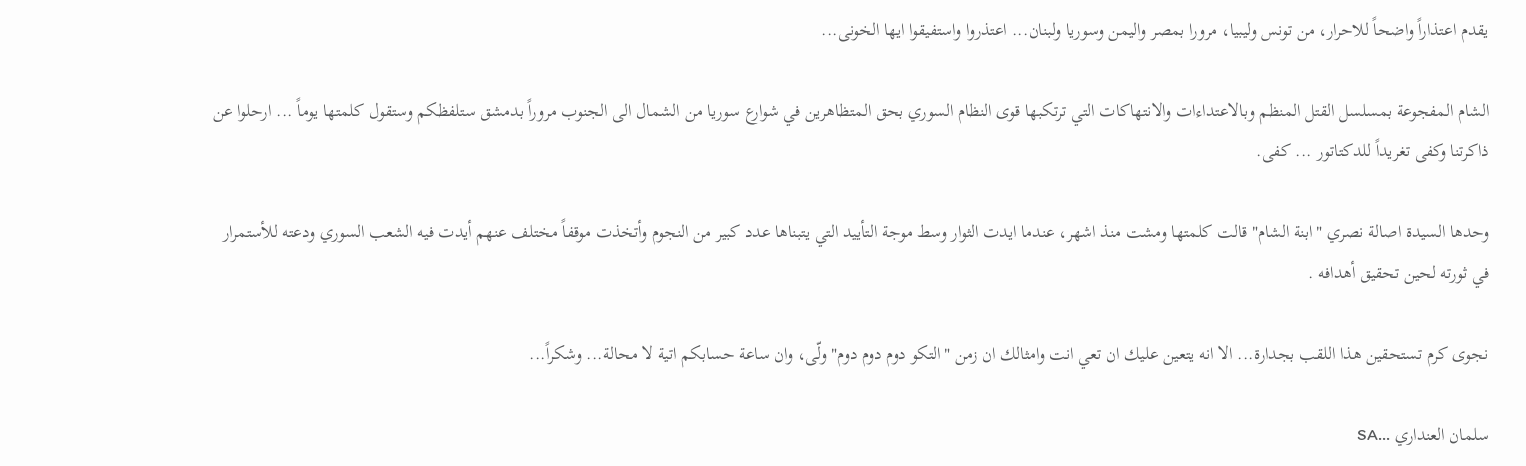يقدم اعتذاراً واضحاً للاحرار، من تونس وليبيا، مرورا بمصر واليمن وسوريا ولبنان... اعتذروا واستفيقوا ايها الخونى...

الشام المفجوعة بمسلسل القتل المنظم وبالاعتداءات والانتهاكات التي ترتكبها قوى النظام السوري بحق المتظاهرين في شوارع سوريا من الشمال الى الجنوب مروراً بدمشق ستلفظكم وستقول كلمتها يوماً ... ارحلوا عن ذاكرتنا وكفى تغريداً للدكتاتور ... كفى.

وحدها السيدة اصالة نصري "ابنة الشام" قالت كلمتها ومشت منذ اشهر، عندما ايدت الثوار وسط موجة التأييد التي يتبناها عدد كبير من النجوم وأتخذت موقفاً مختلف عنهم أيدت فيه الشعب السوري ودعته للأستمرار في ثورته لحين تحقيق أهدافه .

نجوى كرم تستحقين هذا اللقب بجدارة... الا انه يتعين عليك ان تعي انت وامثالك ان زمن "التكو دوم دوم دوم" ولّى، وان ساعة حسابكم اتية لا محالة... وشكراً...

سلمان العنداري ...SA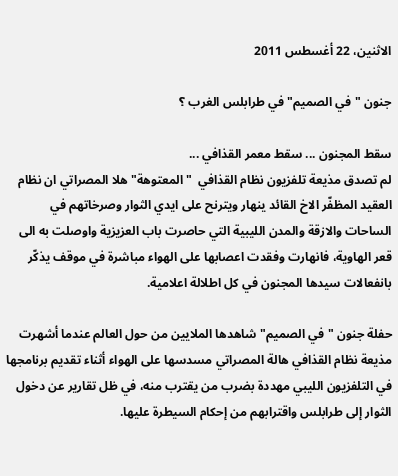الاثنين، 22 أغسطس 2011

جنون "في الصميم" في طرابلس الغرب ؟

سقط المجنون ... سقط معمر القذافي ...
لم تصدق مذيعة تلفزيون نظام القذافي  "المعتوهة" هلا المصراتي ان نظام العقيد المظفّر الاخ القائد ينهار ويترنح على ايدي الثوار وصرخاتهم في الساحات والازقة والمدن الليبية التي حاصرت باب العزيزية واوصلت به الى قعر الهاوية، فانهارت وفقدت اعصابها على الهواء مباشرة في موقف يذكّر بانفعالات سيدها المجنون في كل اطلالة اعلامية.

حفلة جنون "في الصميم" شاهدها الملايين من حول العالم عندما أشهرت مذيعة نظام القذافي هالة المصراتي مسدسها على الهواء أثناء تقديم برنامجها في التلفزيون الليبي مهددة بضرب من يقترب منه، في ظل تقارير عن دخول الثوار إلى طرابلس واقترابهم من إحكام السيطرة عليها.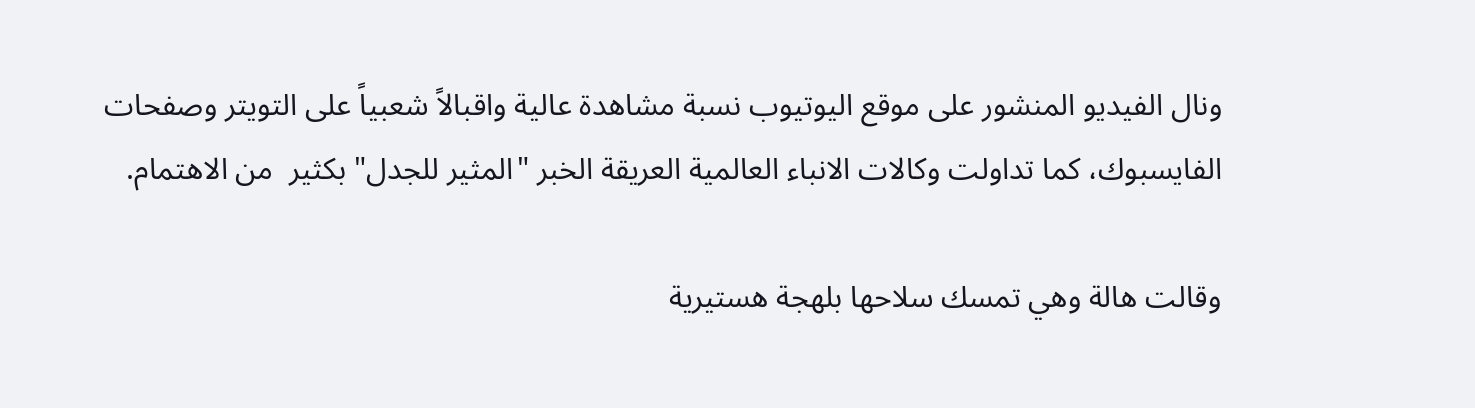ونال الفيديو المنشور على موقع اليوتيوب نسبة مشاهدة عالية واقبالاً شعبياً على التويتر وصفحات الفايسبوك، كما تداولت وكالات الانباء العالمية العريقة الخبر "المثير للجدل" بكثير  من الاهتمام.

وقالت هالة وهي تمسك سلاحها بلهجة هستيرية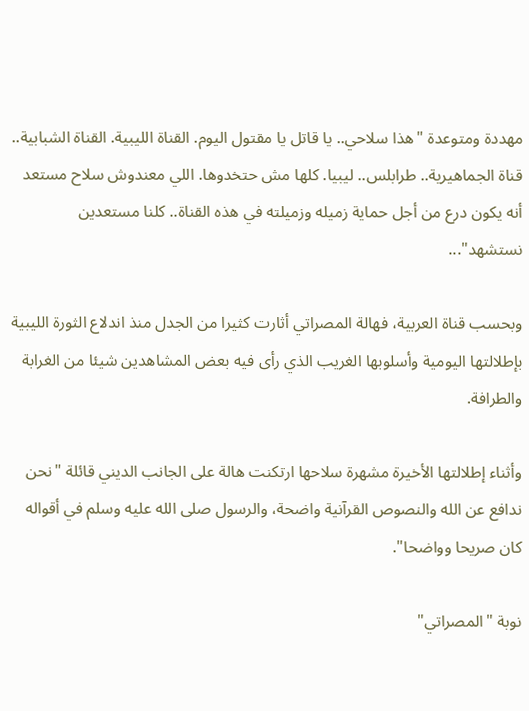مهددة ومتوعدة "هذا سلاحي.. يا قاتل يا مقتول اليوم. القناة الليبية. القناة الشبابية.. قناة الجماهيرية.. طرابلس.. ليبيا. كلها مش حتخدوها. اللي معندوش سلاح مستعد أنه يكون درع من أجل حماية زميله وزميلته في هذه القناة.. كلنا مستعدين نستشهد"...

وبحسب قناة العربية، فهالة المصراتي أثارت كثيرا من الجدل منذ اندلاع الثورة الليبية بإطلالتها اليومية وأسلوبها الغريب الذي رأى فيه بعض المشاهدين شيئا من الغرابة والطرافة.

وأثناء إطلالتها الأخيرة مشهرة سلاحها ارتكنت هالة على الجانب الديني قائلة "نحن ندافع عن الله والنصوص القرآنية واضحة، والرسول صلى الله عليه وسلم في أقواله كان صريحا وواضحا".

نوبة "المصراتي"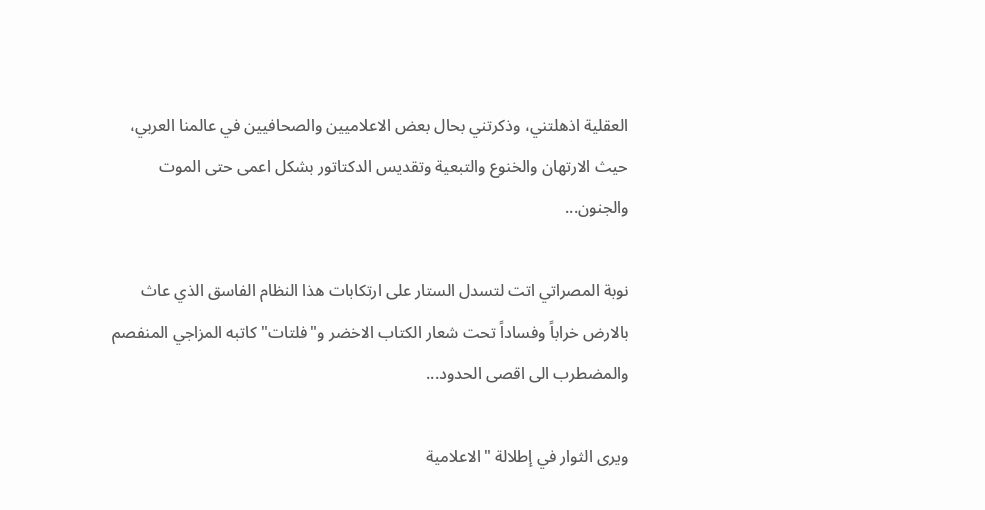العقلية اذهلتني، وذكرتني بحال بعض الاعلاميين والصحافيين في عالمنا العربي، حيث الارتهان والخنوع والتبعية وتقديس الدكتاتور بشكل اعمى حتى الموت والجنون...

نوبة المصراتي اتت لتسدل الستار على ارتكابات هذا النظام الفاسق الذي عاث بالارض خراباً وفساداً تحت شعار الكتاب الاخضر و"فلتات" كاتبه المزاجي المنفصم والمضطرب الى اقصى الحدود...

ويرى الثوار في إطلالة "الاعلامية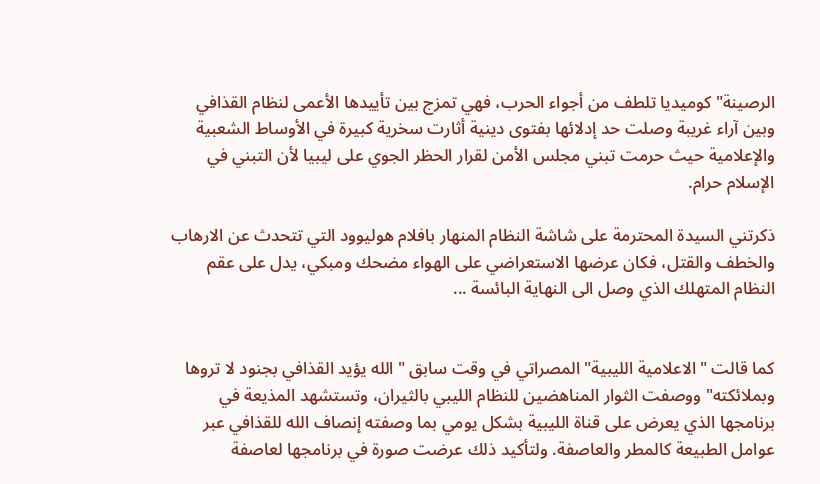الرصينة" كوميديا تلطف من أجواء الحرب، فهي تمزج بين تأييدها الأعمى لنظام القذافي وبين آراء غريبة وصلت حد إدلائها بفتوى دينية أثارت سخرية كبيرة في الأوساط الشعبية والإعلامية حيث حرمت تبني مجلس الأمن لقرار الحظر الجوي على ليبيا لأن التبني في الإسلام حرام.

ذكرتني السيدة المحترمة على شاشة النظام المنهار بافلام هوليوود التي تتحدث عن الارهاب والخطف والقتل، فكان عرضها الاستعراضي على الهواء مضحك ومبكي، يدل على عقم النظام المتهلك الذي وصل الى النهاية البائسة ...


كما قالت "الاعلامية الليبية" المصراتي في وقت سابق "الله يؤيد القذافي بجنود لا تروها وبملائكته" ووصفت الثوار المناهضين للنظام الليبي بالثيران، وتستشهد المذيعة في برنامجها الذي يعرض على قناة الليبية بشكل يومي بما وصفته إنصاف الله للقذافي عبر عوامل الطبيعة كالمطر والعاصفة. ولتأكيد ذلك عرضت صورة في برنامجها لعاصفة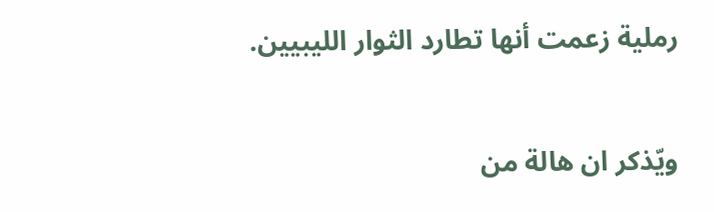رملية زعمت أنها تطارد الثوار الليبيين.


ويّذكر ان هالة من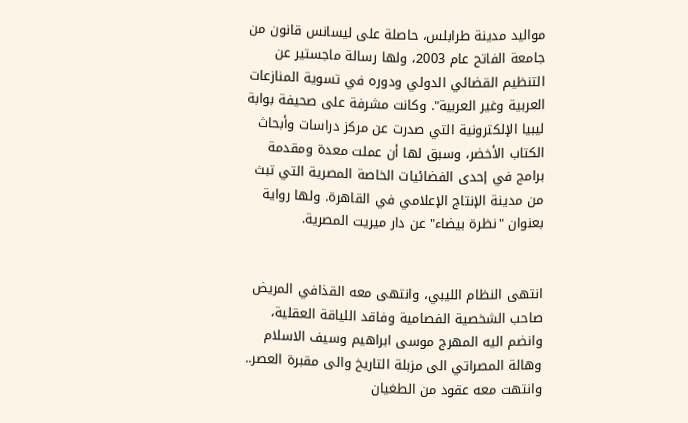مواليد مدينة طرابلس، حاصلة على ليسانس قانون من جامعة الفاتح عام 2003، ولها رسالة ماجستير عن التنظيم القضائي الدولي ودوره في تسوية المنازعات العربية وغير العربية". وكانت مشرفة على صحيفة بوابة ليبيا الإلكترونية التي صدرت عن مركز دراسات وأبحاث الكتاب الأخضر، وسبق لها أن عملت معدة ومقدمة برامج في إحدى الفضائيات الخاصة المصرية التي تبث من مدينة الإنتاج الإعلامي في القاهرة. ولها رواية بعنوان "نظرة بيضاء" عن دار ميريت المصرية.


انتهى النظام الليبي، وانتهى معه القذافي المريض صاحب الشخصية الفصامية وفاقد اللياقة العقلية، وانضم اليه المهرج موسى ابراهيم وسيف الاسلام وهالة المصراتي الى مزبلة التاريخ والى مقبرة العصر.. وانتهت معه عقود من الطغيان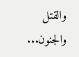والقتل والجنون...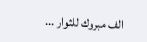الف مبروك للثوار ...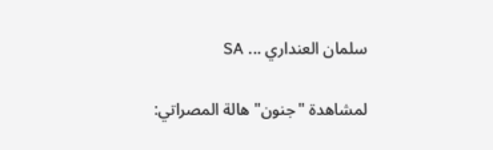سلمان العنداري ... SA

لمشاهدة "جنون" هالة المصراتي: